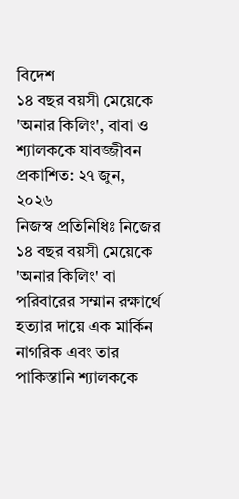বিদেশ
১৪ বছর বয়সী মেয়েকে 'অনার কিলিং', বাবা ও শ্যালককে যাবজ্জীবন
প্রকাশিত: ২৭ জুন, ২০২৬
নিজস্ব প্রতিনিধিঃ নিজের ১৪ বছর বয়সী মেয়েকে 'অনার কিলিং' বা পরিবারের সম্মান রক্ষার্থে হত্যার দায়ে এক মার্কিন নাগরিক এবং তার পাকিস্তানি শ্যালককে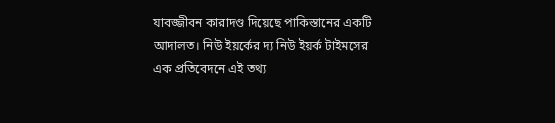যাবজ্জীবন কারাদণ্ড দিয়েছে পাকিস্তানের একটি আদালত। নিউ ইয়র্কের দ্য নিউ ইয়র্ক টাইমসের এক প্রতিবেদনে এই তথ্য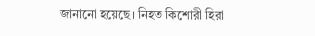জানানো হয়েছে। নিহত কিশোরী হিরা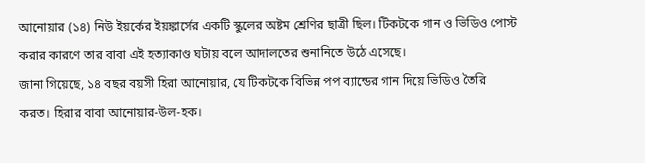আনোয়ার (১৪) নিউ ইয়র্কের ইয়ঙ্কার্সের একটি স্কুলের অষ্টম শ্রেণির ছাত্রী ছিল। টিকটকে গান ও ভিডিও পোস্ট করার কারণে তার বাবা এই হত্যাকাণ্ড ঘটায় বলে আদালতের শুনানিতে উঠে এসেছে।
জানা গিয়েছে, ১৪ বছর বয়সী হিরা আনোয়ার, যে টিকটকে বিভিন্ন পপ ব্যান্ডের গান দিয়ে ভিডিও তৈরি করত। হিরার বাবা আনোয়ার-উল-হক।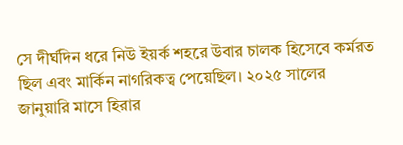সে দীর্ঘদিন ধরে নিউ ইয়র্ক শহরে উবার চালক হিসেবে কর্মরত ছিল এবং মার্কিন নাগরিকত্ব পেয়েছিল। ২০২৫ সালের জানুয়ারি মাসে হিরার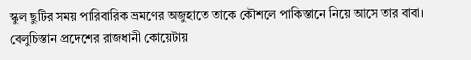স্কুল ছুটির সময় পারিবারিক ভ্রমণের অজুহাতে তাকে কৌশলে পাকিস্তানে নিয়ে আসে তার বাবা।
বেলুচিস্তান প্রদেশের রাজধানী কোয়েটায়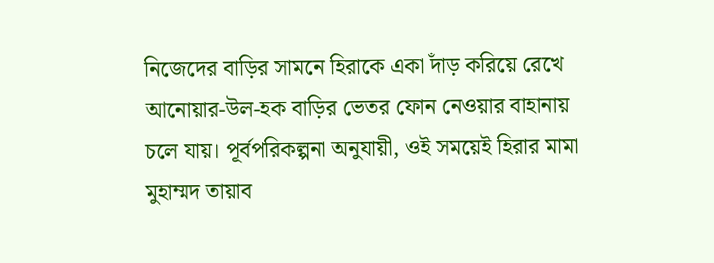নিজেদের বাড়ির সামনে হিরাকে একা দাঁড় করিয়ে রেখে আনোয়ার-উল-হক বাড়ির ভেতর ফোন নেওয়ার বাহানায় চলে যায়। পূর্বপরিকল্পনা অনুযায়ী, ওই সময়েই হিরার মামা মুহাম্মদ তায়াব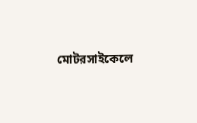মোটরসাইকেলে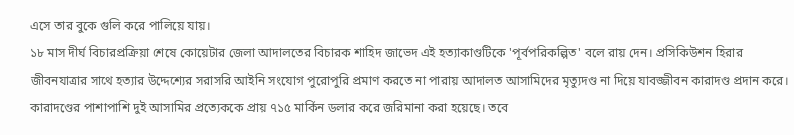এসে তার বুকে গুলি করে পালিয়ে যায়।
১৮ মাস দীর্ঘ বিচারপ্রক্রিয়া শেষে কোয়েটার জেলা আদালতের বিচারক শাহিদ জাভেদ এই হত্যাকাণ্ডটিকে 'পূর্বপরিকল্পিত' বলে রায় দেন। প্রসিকিউশন হিরার জীবনযাত্রার সাথে হত্যার উদ্দেশ্যের সরাসরি আইনি সংযোগ পুরোপুরি প্রমাণ করতে না পারায় আদালত আসামিদের মৃত্যুদণ্ড না দিয়ে যাবজ্জীবন কারাদণ্ড প্রদান করে। কারাদণ্ডের পাশাপাশি দুই আসামির প্রত্যেককে প্রায় ৭১৫ মার্কিন ডলার করে জরিমানা করা হয়েছে। তবে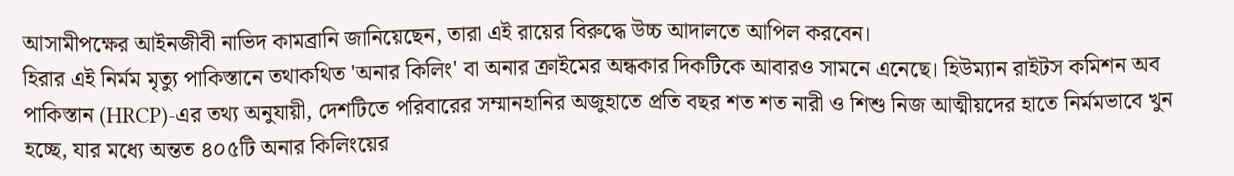আসামীপক্ষের আইনজীবী নাভিদ কামব্রানি জানিয়েছেন, তারা এই রায়ের বিরুদ্ধে উচ্চ আদালতে আপিল করবেন।
হিরার এই নির্মম মৃত্যু পাকিস্তানে তথাকথিত 'অনার কিলিং' বা অনার ক্রাইমের অন্ধকার দিকটিকে আবারও সামনে এনেছে। হিউম্যান রাইটস কমিশন অব পাকিস্তান (HRCP)-এর তথ্য অনুযায়ী, দেশটিতে পরিবারের সম্মানহানির অজুহাতে প্রতি বছর শত শত নারী ও শিশু নিজ আত্মীয়দের হাতে নির্মমভাবে খুন হচ্ছে, যার মধ্যে অন্তত ৪০৫টি অনার কিলিংয়ের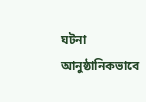ঘটনা আনুষ্ঠানিকভাবে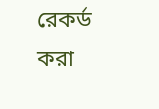রেকর্ড করা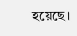হয়েছে।